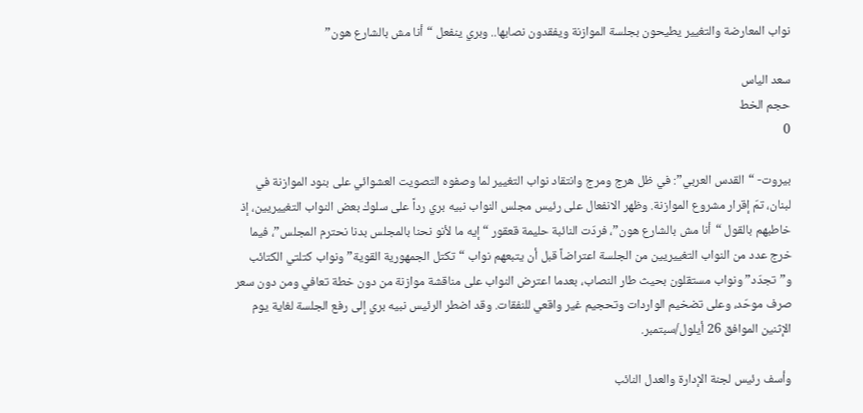نواب المعارضة والتغيير يطيحون بجلسة الموازنة ويفقدون نصابها.. وبري ينفعل “أنا مش بالشارع هون”

سعد الياس
حجم الخط
0

بيروت- “القدس العربي”: في ظل هرج ومرج وانتقاد نواب التغيير لما وصفوه التصويت العشوائي على بنود الموازنة في لبنان، تمّ إقرار مشروع الموازنة. وظهر الانفعال على رئيس مجلس النواب نبيه بري رداً على سلوك بعض النواب التغييريين، إذ خاطبهم بالقول “أنا مش بالشارع هون”، فردّت النائبة حليمة قعقور “إيه ما لأنو نحنا بالمجلس بدنا نحترم المجلس”، فيما خرج عدد من النواب التغييريين من الجلسة اعتراضاً قبل أن يتبعهم نواب “تكتل الجمهورية القوية” ونواب كتلتي الكتائب و”تجدّد” ونواب مستقلون بحيث طار النصاب، بعدما اعترض النواب على مناقشة موازنة من دون خطة تعافي ومن دون سعر صرف موحّد، وعلى تضخيم الواردات وتحجيم غير واقعي للنفقات. وقد اضطر الرئيس نبيه بري إلى رفع الجلسة لغاية يوم الإثنين الموافق 26 أيلول/سبتمبر.

وأسف رئيس لجنة الإدارة والعدل النائب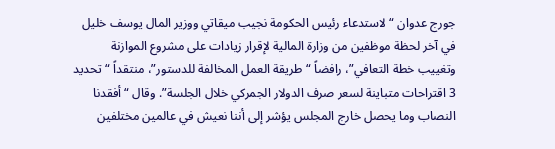جورج عدوان “لاستدعاء رئيس الحكومة نجيب ميقاتي ووزير المال يوسف خليل في آخر لحظة موظفين من وزارة المالية لإقرار زيادات على مشروع الموازنة وتغييب خطة التعافي”، رافضاً “طريقة العمل المخالفة للدستور”، منتقداً “تحديد 3 اقتراحات متباينة لسعر صرف الدولار الجمركي خلال الجلسة”. وقال “أفقدنا النصاب وما يحصل خارج المجلس يؤشر إلى أننا نعيش في عالمين مختلفين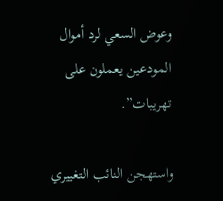وعوض السعي لرد أموال المودعين يعملون على تهريبات”.

واستهجن النائب التغييري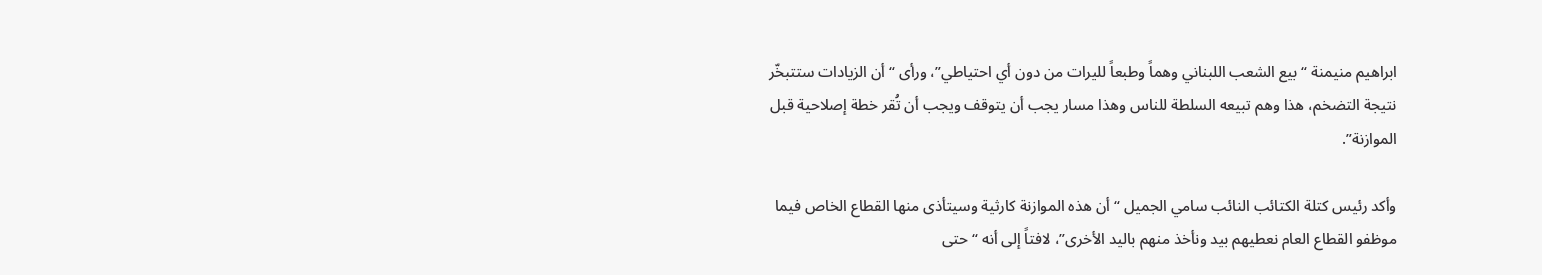ابراهيم منيمنة “بيع الشعب اللبناني وهماً وطبعاً لليرات من دون أي احتياطي”، ورأى “أن الزيادات ستتبخّر نتيجة التضخم، هذا وهم تبيعه السلطة للناس وهذا مسار يجب أن يتوقف ويجب أن تُقر خطة إصلاحية قبل الموازنة”.

وأكد رئيس كتلة الكتائب النائب سامي الجميل “أن هذه الموازنة كارثية وسيتأذى منها القطاع الخاص فيما موظفو القطاع العام نعطيهم بيد ونأخذ منهم باليد الأخرى”، لافتاً إلى أنه “حتى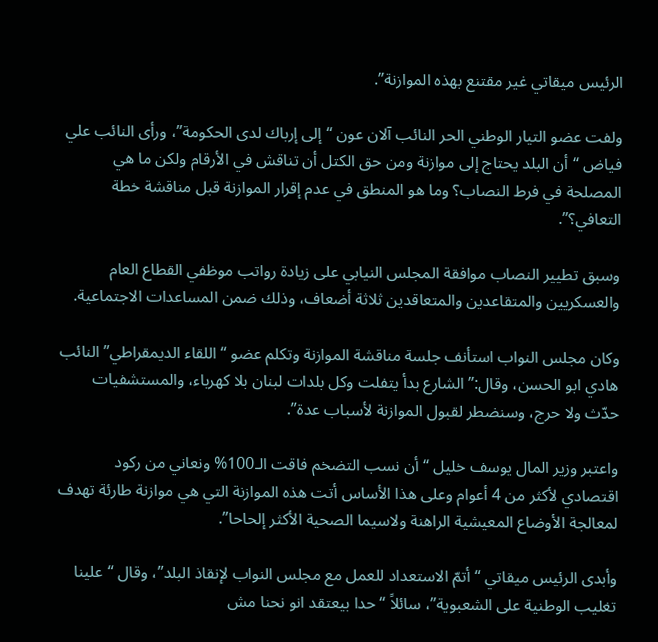الرئيس ميقاتي غير مقتنع بهذه الموازنة”.

ولفت عضو التيار الوطني الحر النائب آلان عون “إلى إرباك لدى الحكومة”، ورأى النائب علي فياض “أن البلد يحتاج إلى موازنة ومن حق الكتل أن تناقش في الأرقام ولكن ما هي المصلحة في فرط النصاب؟ وما هو المنطق في عدم إقرار الموازنة قبل مناقشة خطة التعافي؟”.

وسبق تطيير النصاب موافقة المجلس النيابي على زيادة رواتب موظفي القطاع العام والعسكريين والمتقاعدين والمتعاقدين ثلاثة أضعاف، وذلك ضمن المساعدات الاجتماعية.

وكان مجلس النواب استأنف جلسة مناقشة الموازنة وتكلم عضو “اللقاء الديمقراطي” النائب هادي ابو الحسن، وقال:” الشارع بدأ يتفلت وكل بلدات لبنان بلا كهرباء، والمستشفيات حدّث ولا حرج، وسنضطر لقبول الموازنة لأسباب عدة”.

واعتبر وزير المال يوسف خليل “أن نسب التضخم فاقت الـ100% ونعاني من ركود اقتصادي لأكثر من 4 أعوام وعلى هذا الأساس أتت هذه الموازنة التي هي موازنة طارئة تهدف لمعالجة الأوضاع المعيشية الراهنة ولاسيما الصحية الأكثر إلحاحا”.

وأبدى الرئيس ميقاتي “أتمّ الاستعداد للعمل مع مجلس النواب لإنقاذ البلد”، وقال “علينا تغليب الوطنية على الشعبوية”، سائلاً “حدا بيعتقد انو نحنا مش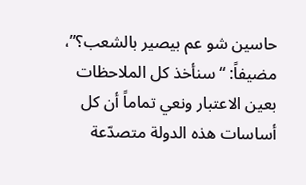حاسين شو عم بيصير بالشعب؟”، مضيفاً: “سنأخذ كل الملاحظات بعين الاعتبار ونعي تماماً أن كل أساسات هذه الدولة متصدّعة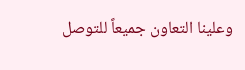وعلينا التعاون جميعاً للتوصل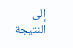إلى النتيجة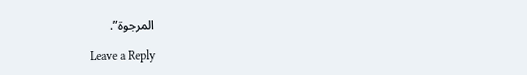المرجوة”.

Leave a Reply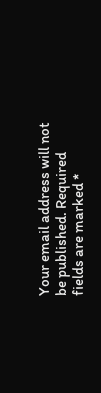Your email address will not be published. Required fields are marked *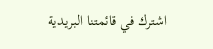اشترك في قائمتنا البريدية